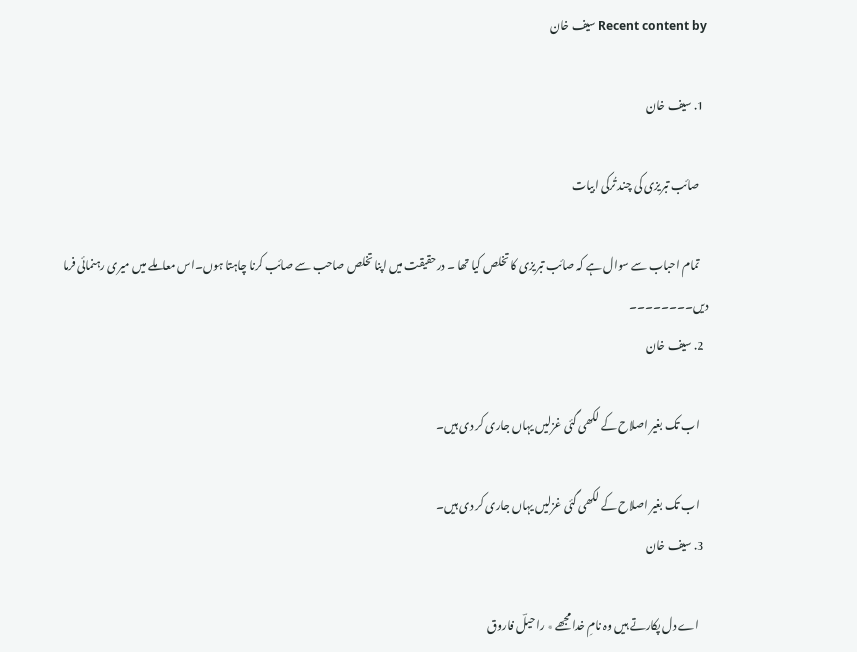Recent content by سیف خان

  1. سیف خان

    صائب تبریزی کی چند تُرکی ابیات

    تمام احباب سے سوال ہے کہ صائب تبریزی کا تخلص کیا تھا ۔ درحقیقت میں اپنا تخلص صاحب سے صائب کرنا چاہتا ہوں۔اس معاملے میں میری رہنمائی فرما دیں۔۔۔۔۔۔۔۔
  2. سیف خان

    اب تک بغیر اصلاح کے لکھی گئی غزلیں یہاں جاری کر دی ہیں۔

    اب تک بغیر اصلاح کے لکھی گئی غزلیں یہاں جاری کر دی ہیں۔
  3. سیف خان

    اے دل پکارتے ہیں وہ نامِ خدا مجھے ٭ راحیلؔ فاروق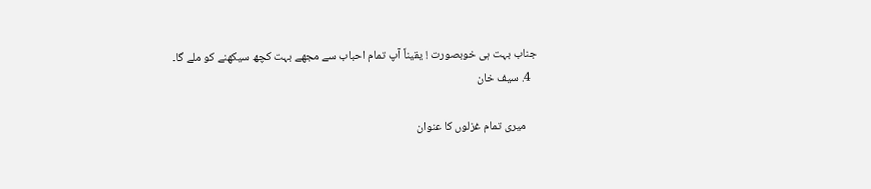جناب بہت ہی خوبصورت ! یقیناً آپ تمام احباب سے مجھے بہت کچھ سیکھنے کو ملے گا۔
  4. سیف خان

    میری تمام غزلوں کا عنوان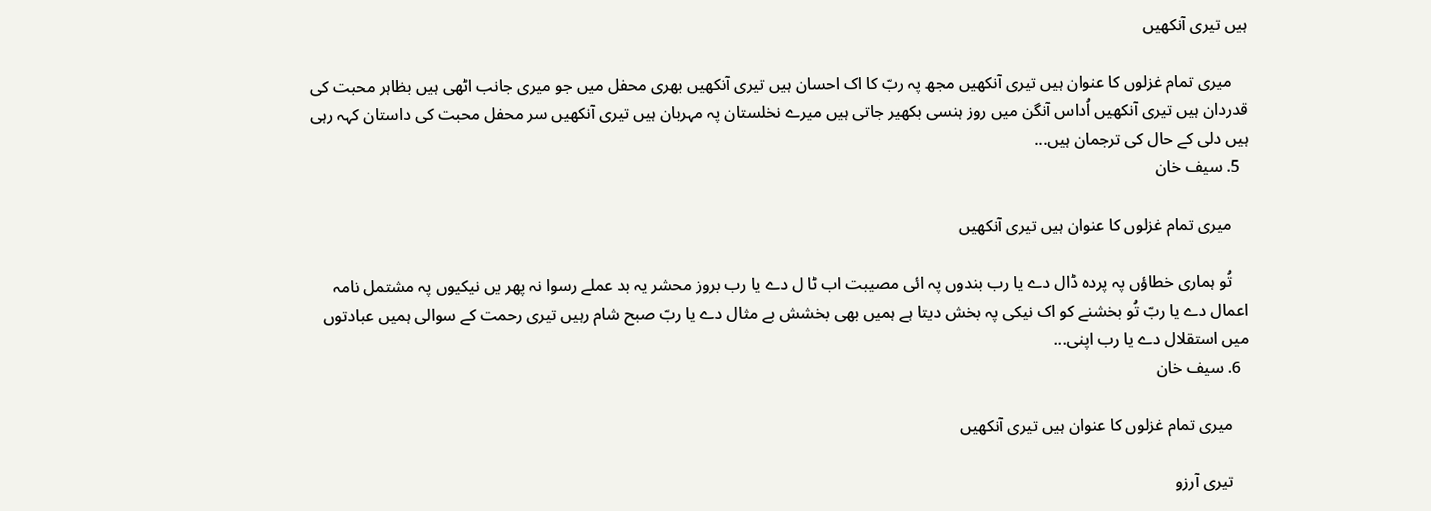ہیں تیری آنکھیں

    میری تمام غزلوں کا عنوان ہیں تیری آنکھیں مجھ پہ ربّ کا اک احسان ہیں تیری آنکھیں بھری محفل میں جو میری جانب اٹھی ہیں بظاہر محبت کی قدردان ہیں تیری آنکھیں اُداس آنگن میں روز ہنسی بکھیر جاتی ہیں میرے نخلستان پہ مہربان ہیں تیری آنکھیں سر محفل محبت کی داستان کہہ رہی ہیں دلی کے حال کی ترجمان ہیں...
  5. سیف خان

    میری تمام غزلوں کا عنوان ہیں تیری آنکھیں

    تُو ہماری خطاؤں پہ پردہ ڈال دے یا رب بندوں پہ ائی مصیبت اب ٹا ل دے یا رب بروز محشر یہ بد عملے رسوا نہ پھر یں نیکیوں پہ مشتمل نامہ اعمال دے یا ربّ تُو بخشنے کو اک نیکی پہ بخش دیتا ہے ہمیں بھی بخشش بے مثال دے یا ربّ صبح شام رہیں تیری رحمت کے سوالی ہمیں عبادتوں میں استقلال دے یا رب اپنی...
  6. سیف خان

    میری تمام غزلوں کا عنوان ہیں تیری آنکھیں

    تیری آرزو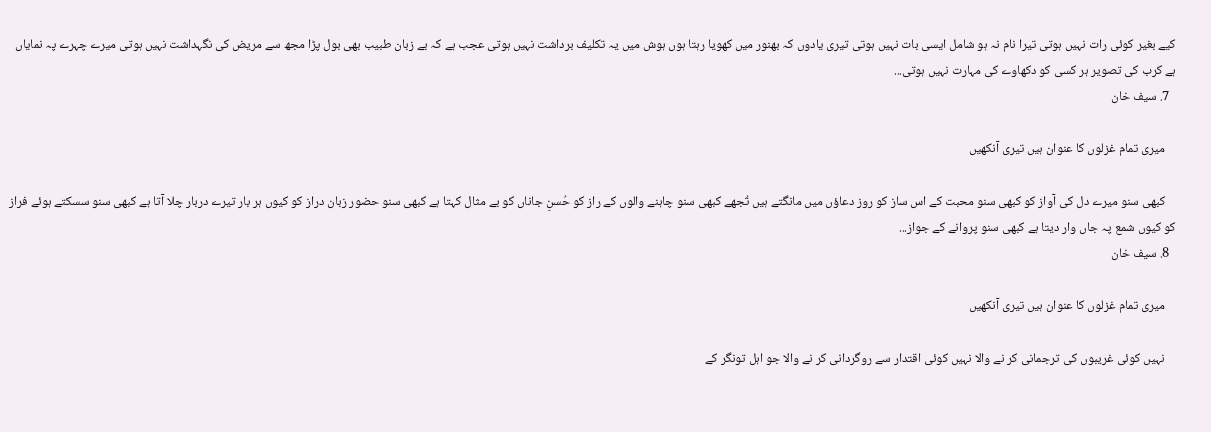کیے بغیر کوئی رات نہیں ہوتی تیرا نام نہ ہو شامل ایسی بات نہیں ہوتی تیری یادوں کہ بھنور میں کھویا رہتا ہوں ہوش میں یہ تکلیف برداشت نہیں ہوتی عجب ہے کہ بے زبان طبیب بھی بول پڑا مجھ سے مریض کی نگہداشت نہیں ہوتی میرے چہرے پہ نمایاں ہے کرب کی تصویر ہر کسی کو دکھاوے کی مہارت نہیں ہوتی...
  7. سیف خان

    میری تمام غزلوں کا عنوان ہیں تیری آنکھیں

    کبھی سنو میرے دل کی آواز کو کبھی سنو محبت کے اس ساز کو روز دعاؤں میں مانگتے ہیں تُجھے کبھی سنو چاہنے والوں کے راز کو حُسنِ جاناں کو بے مثال کہتا ہے کبھی سنو حضور زبان دراز کو کیوں ہر بار تیرے دربار چلا آتا ہے کبھی سنو سسکتے ہوئے فراز کو کیوں شمع پہ جاں وار دیتا ہے کبھی سنو پروانے کے جواز...
  8. سیف خان

    میری تمام غزلوں کا عنوان ہیں تیری آنکھیں

    نہیں کوئی غریبوں کی ترجمانی کر نے والا نہیں کوئی اقتدار سے روگردانی کر نے والا جو اہل تونگر کے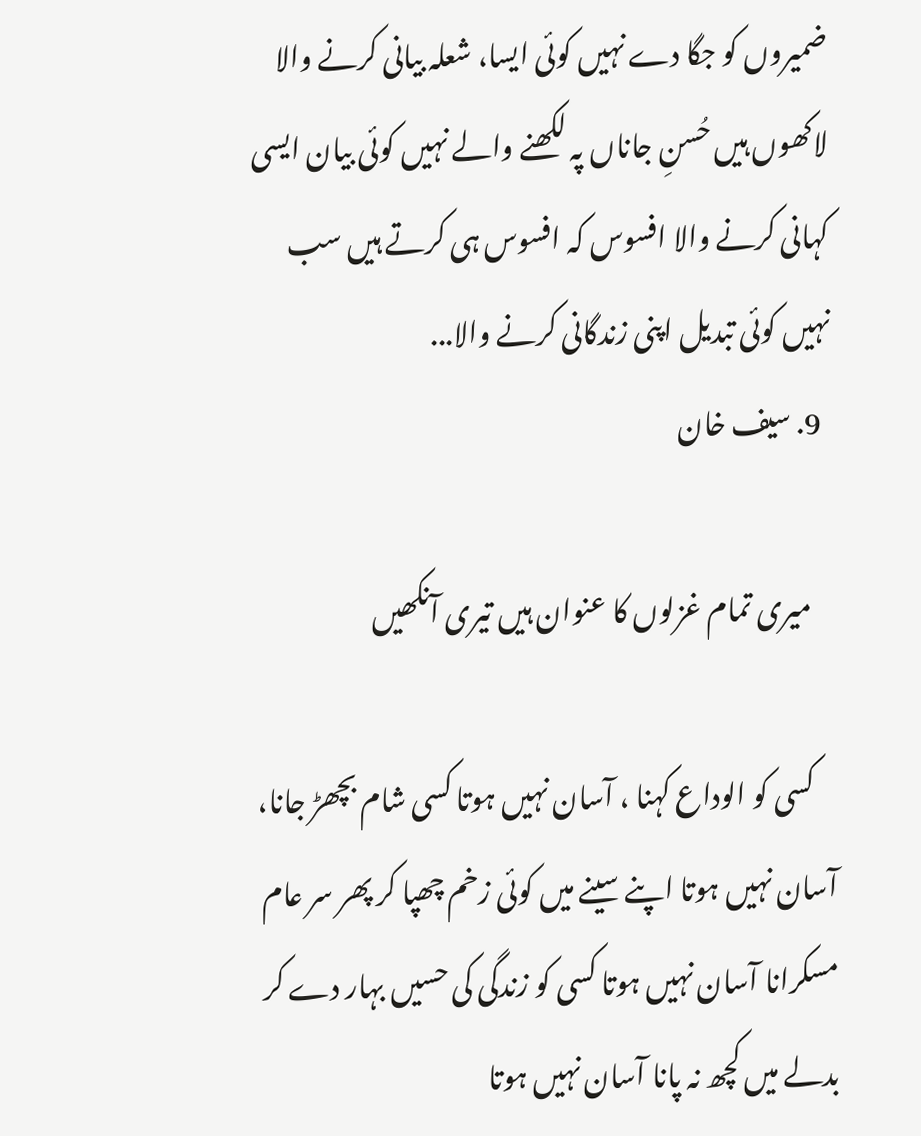ضمیروں کو جگا دے نہیں کوئی ایسا، شعلہ بیانی کرنے والا لاکھوں ہیں حُسنِ جاناں پہ لکھنے والے نہیں کوئی بیان ایسی کہانی کرنے والا افسوس کہ افسوس ہی کرتے ہیں سب نہیں کوئی تبدیل اپنی زندگانی کرنے والا...
  9. سیف خان

    میری تمام غزلوں کا عنوان ہیں تیری آنکھیں

    کسی کو الوداع کہنا ، آسان نہیں ہوتا کسی شام بچھڑ جانا، آسان نہیں ہوتا اپنے سینے میں کوئی زخم چھپا کر پھر سر عام مسکرانا آسان نہیں ہوتا کسی کو زندگی کی حسیں بہار دے کر بدلے میں کچھ نہ پانا آسان نہیں ہوتا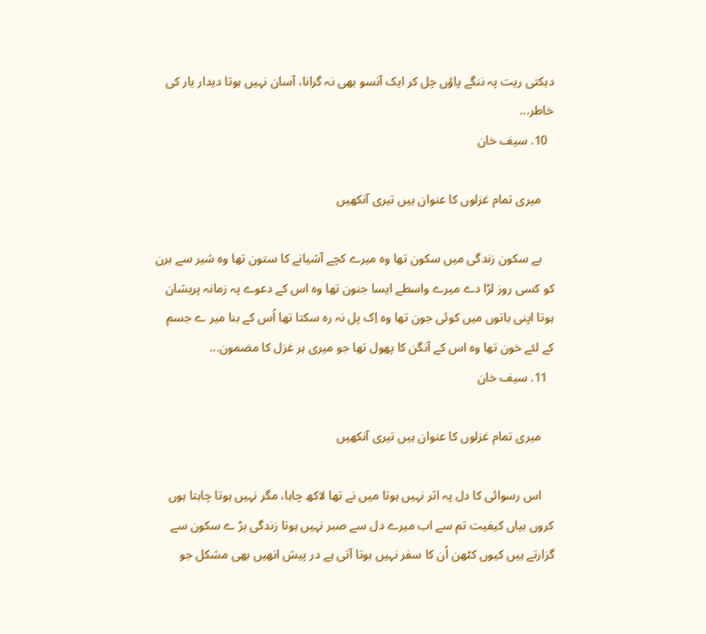دہکتی ریت پہ ننگے پاؤں چل کر ایک آنسو بھی نہ گرانا، آسان نہیں ہوتا دیدار یار کی خاطر...
  10. سیف خان

    میری تمام غزلوں کا عنوان ہیں تیری آنکھیں

    بے سکون زندگی میں سکون تھا وہ میرے کچے آشیانے کا ستون تھا وہ شیر سے ہرن کو کسی روز لڑا دے میرے واسطے ایسا جنون تھا وہ اس کے دعوے پہ زمانہ پریشان ہوتا اپنی باتوں میں کوئی جون تھا وہ اِک پل نہ رہ سکتا تھا اُس کے بنا میر ے جسم کے لئے خون تھا وہ اس کے آنگن کا پھول تھا جو میری ہر غزل کا مضمون...
  11. سیف خان

    میری تمام غزلوں کا عنوان ہیں تیری آنکھیں

    اس رسوائی کا دل پہ اثر نہیں ہوتا میں نے تھا لاکھ چاہا، مگر نہیں ہوتا چاہتا ہوں کروں بیاں کیفیت تم سے اب میرے دل سے صبر نہیں ہوتا زندگی بڑ ے سکون سے گزارتے ہیں کیوں کٹھن اُن کا سفر نہیں ہوتا آتی ہے در پیش انھیں بھی مشکل جو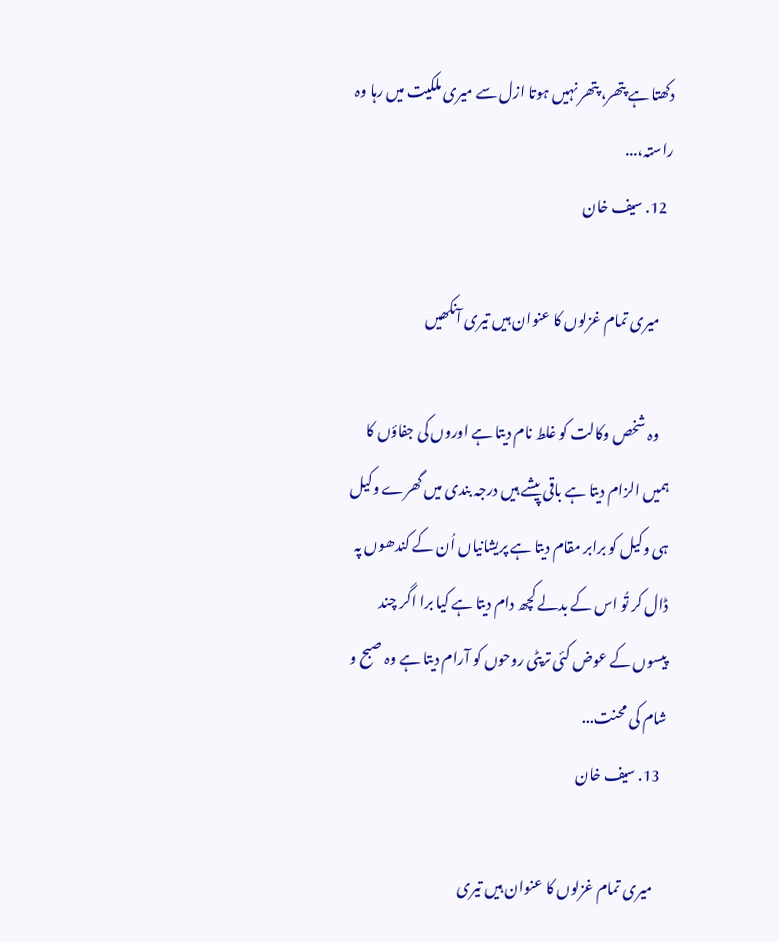دکھتا ہے پتھر، پتھر نہیں ہوتا ازل سے میری ملکیت میں رہا وہ راستہ،...
  12. سیف خان

    میری تمام غزلوں کا عنوان ہیں تیری آنکھیں

    وہ شخص وکالت کو غلط نام دیتا ہے اوروں کی جفاؤں کا ہمیں الزام دیتا ہے باقی پیشے ہیں درجہ بندی میں گھرے وکیل ہی وکیل کو برابر مقام دیتا ہے پریشانیاں اُن کے کندھوں پہ ڈال کر تُو اس کے بدلے کچھ دام دیتا ہے کیا برا اگر چند پیسوں کے عوض کئی ترپٹی روحوں کو آرام دیتا ہے وہ صبح و شام کی محنت...
  13. سیف خان

    میری تمام غزلوں کا عنوان ہیں تیری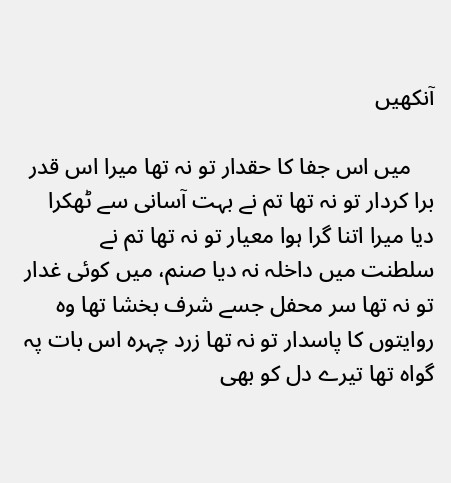آنکھیں

    میں اس جفا کا حقدار تو نہ تھا میرا اس قدر برا کردار تو نہ تھا تم نے بہت آسانی سے ٹھکرا دیا میرا اتنا گرا ہوا معیار تو نہ تھا تم نے سلطنت میں داخلہ نہ دیا صنم، میں کوئی غدار تو نہ تھا سر محفل جسے شرف بخشا تھا وہ روایتوں کا پاسدار تو نہ تھا زرد چہرہ اس بات پہ گواہ تھا تیرے دل کو بھی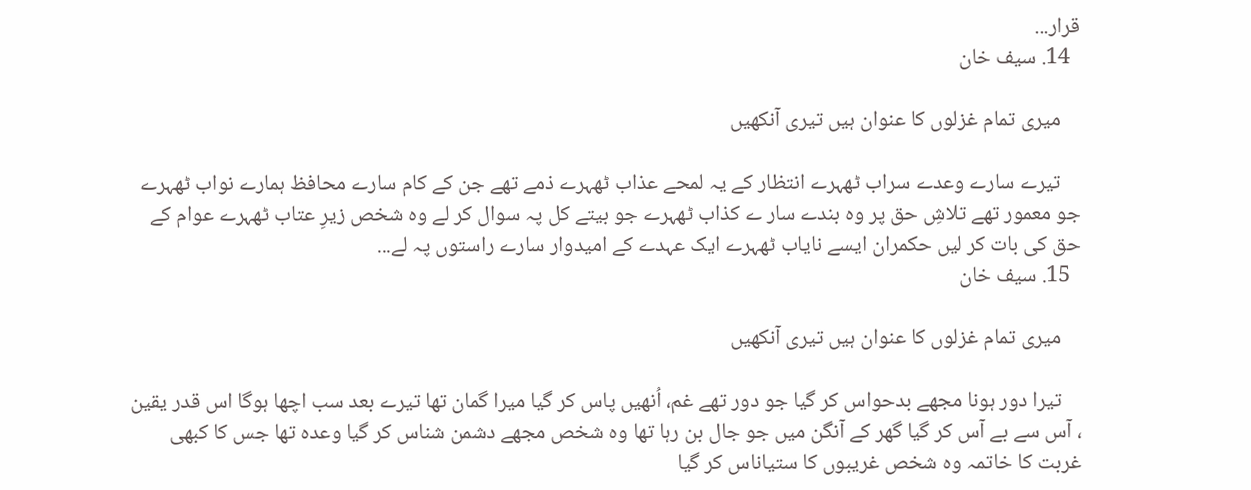قرار...
  14. سیف خان

    میری تمام غزلوں کا عنوان ہیں تیری آنکھیں

    تیرے سارے وعدے سراب ٹھہرے انتظار کے یہ لمحے عذاب ٹھہرے ذمے تھے جن کے کام سارے محافظ ہمارے نواب ٹھہرے جو معمور تھے تلاشِ حق پر وہ بندے سار ے کذاب ٹھہرے جو بیتے کل پہ سوال کر لے وہ شخص زیرِ عتاب ٹھہرے عوام کے حق کی بات کر لیں حکمران ایسے نایاب ٹھہرے ایک عہدے کے امیدوار سارے راستوں پہ لے...
  15. سیف خان

    میری تمام غزلوں کا عنوان ہیں تیری آنکھیں

    تیرا دور ہونا مجھے بدحواس کر گیا جو دور تھے غم، اُنھیں پاس کر گیا میرا گمان تھا تیرے بعد سب اچھا ہوگا اس قدر یقین ، آس سے بے آس کر گیا گھر کے آنگن میں جو جال بن رہا تھا وہ شخص مجھے دشمن شناس کر گیا وعدہ تھا جس کا کبھی غربت کا خاتمہ وہ شخص غریبوں کا ستیاناس کر گیا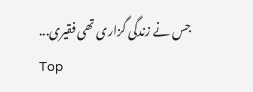جس نے زندگی گزاری تھی فقیری...
Top